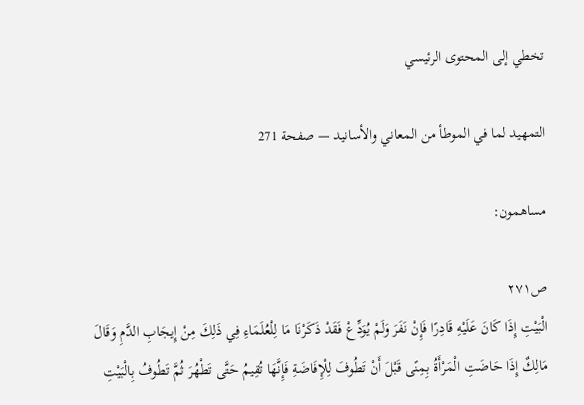تخطي إلى المحتوى الرئيسي

التمهيد لما في الموطأ من المعاني والأسانيد — صفحة 271

مساهمون:

ص٢٧١
الْبَيْتِ إِذَا كَانَ عَلَيْهِ قَادِرًا فَإِنْ نَفَرَ وَلَمْ يُوَدِّعْ فَقَدْ ذَكَرْنَا مَا لِلْعُلَمَاءِ فِي ذَلِكَ مِنْ إِيجَابِ الدَّمِ وَقَالَ مَالِكٌ إِذَا حَاضَتِ الْمَرْأَةُ بِمِنًى قَبْلَ أَنْ تَطُوفَ لِلْإِفَاضَةِ فَإِنَّهَا تُقِيمُ حَتَّى تَطْهُرَ ثُمَّ تَطُوفُ بِالْبَيْتِ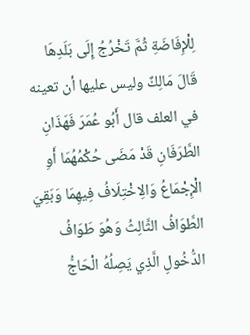لِلْإِفَاضَةِ ثُمَّ تَخْرُجُ إِلَى بَلَدِهَا قَالَ مَالِكٌ وليس عليها أن تعينه في العلف قال أَبُو عُمَرَ فَهَذَانِ الطَّرَفَانِ قَدْ مَضَى حُكْمُهُمَا أَوِ الْإِجْمَاعُ وَالِاخْتِلَافُ فِيهِمَا وَبَقِيَ الطَّوَافُ الثَّالِثُ وَهُوَ طَوَافُ الدُّخُولِ الَّذِي يَصِلُهُ الْحَاجُّ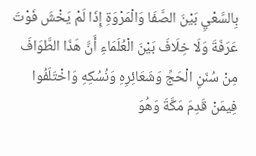بِالسَّعْيِ بَيْنَ الصَّفَا وَالْمَرْوَةِ إِذَا لَمْ يَخْشَ فَوْتَ عَرَفَةَ وَلَا خِلَافَ بَيْنَ الْعُلَمَاءِ أَنَّ هَذَا الطَّوَافَ مِنْ سُنَنِ الْحَجِّ وَشَعَائِرِهِ وَنُسُكِهِ وَاخْتَلَفُوا فِيمَنْ قَدِمَ مَكَّةَ وَهُوَ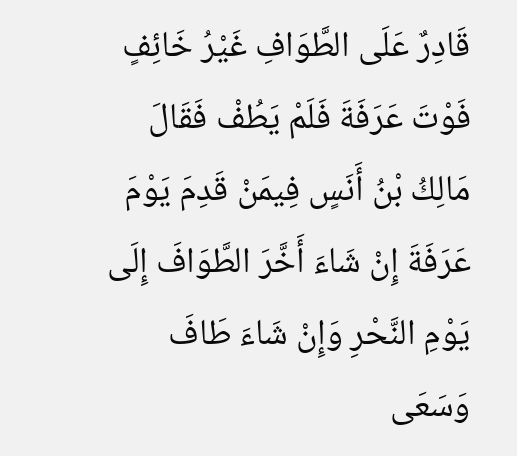قَادِرٌ عَلَى الطَّوَافِ غَيْرُ خَائِفٍ فَوْتَ عَرَفَةَ فَلَمْ يَطُفْ فَقَالَ مَالِكُ بْنُ أَنَسٍ فِيمَنْ قَدِمَ يَوْمَ عَرَفَةَ إِنْ شَاءَ أَخَّرَ الطَّوَافَ إِلَى يَوْمِ النَّحْرِ وَإِنْ شَاءَ طَافَ وَسَعَى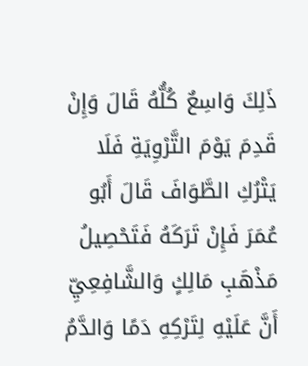ذَلِكَ وَاسِعٌ كُلُّهُ قَالَ وَإِنْ قَدِمَ يَوْمَ التَّرْوِيَةِ فَلَا يَتْرُكِ الطَّوَافَ قَالَ أَبُو عُمَرَ فَإِنْ تَرَكَهُ فَتَحْصِيلُ مَذْهَبِ مَالِكٍ وَالشَّافِعِيِّ أَنَّ عَلَيْهِ لِتَرْكِهِ دَمًا وَالدَّمُ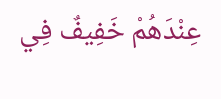عِنْدَهُمْ خَفِيفٌ فِي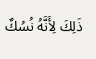ذَلِكَ لِأَنَّهُ نُسُكٌ